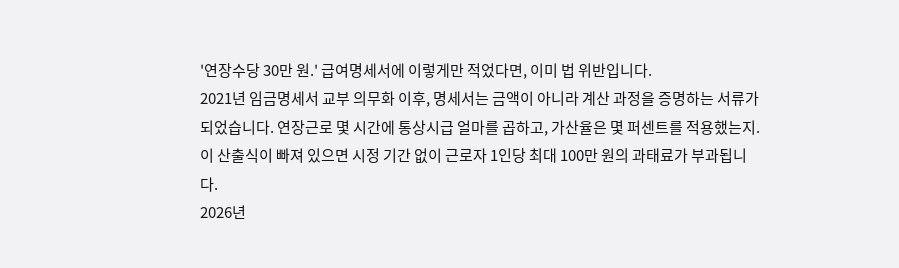'연장수당 30만 원.' 급여명세서에 이렇게만 적었다면, 이미 법 위반입니다.
2021년 임금명세서 교부 의무화 이후, 명세서는 금액이 아니라 계산 과정을 증명하는 서류가 되었습니다. 연장근로 몇 시간에 통상시급 얼마를 곱하고, 가산율은 몇 퍼센트를 적용했는지. 이 산출식이 빠져 있으면 시정 기간 없이 근로자 1인당 최대 100만 원의 과태료가 부과됩니다.
2026년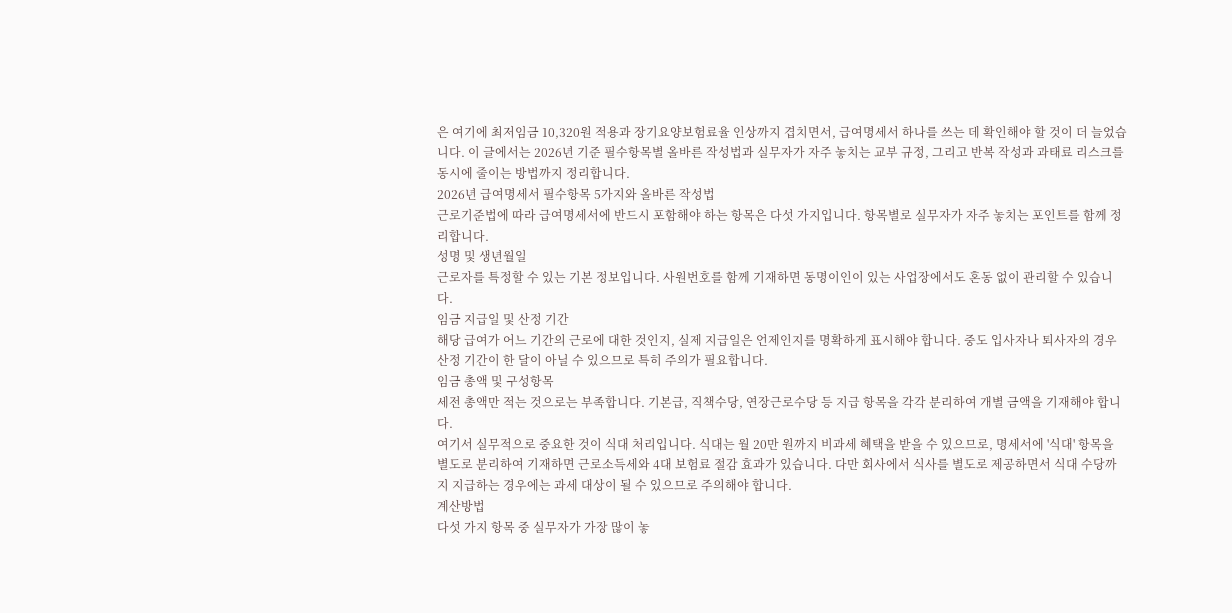은 여기에 최저임금 10,320원 적용과 장기요양보험료율 인상까지 겹치면서, 급여명세서 하나를 쓰는 데 확인해야 할 것이 더 늘었습니다. 이 글에서는 2026년 기준 필수항목별 올바른 작성법과 실무자가 자주 놓치는 교부 규정, 그리고 반복 작성과 과태료 리스크를 동시에 줄이는 방법까지 정리합니다.
2026년 급여명세서 필수항목 5가지와 올바른 작성법
근로기준법에 따라 급여명세서에 반드시 포함해야 하는 항목은 다섯 가지입니다. 항목별로 실무자가 자주 놓치는 포인트를 함께 정리합니다.
성명 및 생년월일
근로자를 특정할 수 있는 기본 정보입니다. 사원번호를 함께 기재하면 동명이인이 있는 사업장에서도 혼동 없이 관리할 수 있습니다.
임금 지급일 및 산정 기간
해당 급여가 어느 기간의 근로에 대한 것인지, 실제 지급일은 언제인지를 명확하게 표시해야 합니다. 중도 입사자나 퇴사자의 경우 산정 기간이 한 달이 아닐 수 있으므로 특히 주의가 필요합니다.
임금 총액 및 구성항목
세전 총액만 적는 것으로는 부족합니다. 기본급, 직책수당, 연장근로수당 등 지급 항목을 각각 분리하여 개별 금액을 기재해야 합니다.
여기서 실무적으로 중요한 것이 식대 처리입니다. 식대는 월 20만 원까지 비과세 혜택을 받을 수 있으므로, 명세서에 '식대' 항목을 별도로 분리하여 기재하면 근로소득세와 4대 보험료 절감 효과가 있습니다. 다만 회사에서 식사를 별도로 제공하면서 식대 수당까지 지급하는 경우에는 과세 대상이 될 수 있으므로 주의해야 합니다.
계산방법
다섯 가지 항목 중 실무자가 가장 많이 놓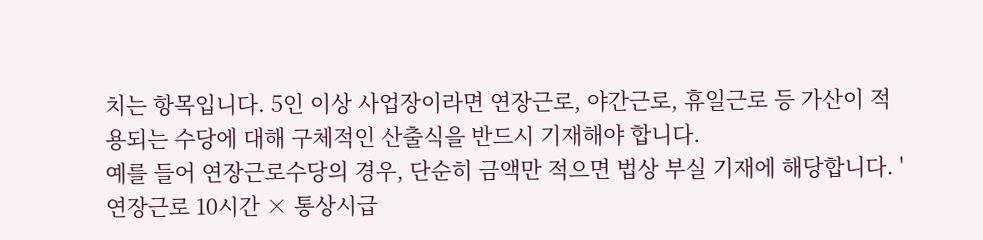치는 항목입니다. 5인 이상 사업장이라면 연장근로, 야간근로, 휴일근로 등 가산이 적용되는 수당에 대해 구체적인 산출식을 반드시 기재해야 합니다.
예를 들어 연장근로수당의 경우, 단순히 금액만 적으면 법상 부실 기재에 해당합니다. '연장근로 10시간 × 통상시급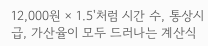12,000원 × 1.5'처럼 시간 수, 통상시급, 가산율이 모두 드러나는 계산식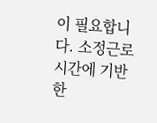이 필요합니다. 소정근로시간에 기반한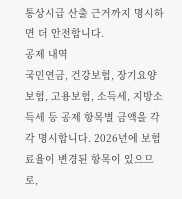통상시급 산출 근거까지 명시하면 더 안전합니다.
공제 내역
국민연금, 건강보험, 장기요양보험, 고용보험, 소득세, 지방소득세 등 공제 항목별 금액을 각각 명시합니다. 2026년에 보험료율이 변경된 항목이 있으므로,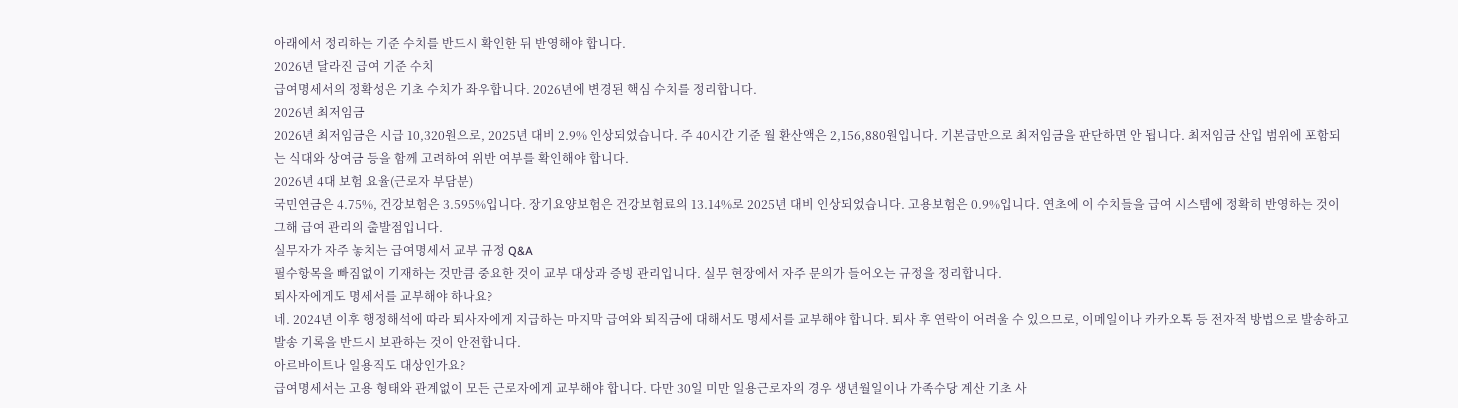아래에서 정리하는 기준 수치를 반드시 확인한 뒤 반영해야 합니다.
2026년 달라진 급여 기준 수치
급여명세서의 정확성은 기초 수치가 좌우합니다. 2026년에 변경된 핵심 수치를 정리합니다.
2026년 최저임금
2026년 최저임금은 시급 10,320원으로, 2025년 대비 2.9% 인상되었습니다. 주 40시간 기준 월 환산액은 2,156,880원입니다. 기본급만으로 최저임금을 판단하면 안 됩니다. 최저임금 산입 범위에 포함되는 식대와 상여금 등을 함께 고려하여 위반 여부를 확인해야 합니다.
2026년 4대 보험 요율(근로자 부담분)
국민연금은 4.75%, 건강보험은 3.595%입니다. 장기요양보험은 건강보험료의 13.14%로 2025년 대비 인상되었습니다. 고용보험은 0.9%입니다. 연초에 이 수치들을 급여 시스템에 정확히 반영하는 것이 그해 급여 관리의 출발점입니다.
실무자가 자주 놓치는 급여명세서 교부 규정 Q&A
필수항목을 빠짐없이 기재하는 것만큼 중요한 것이 교부 대상과 증빙 관리입니다. 실무 현장에서 자주 문의가 들어오는 규정을 정리합니다.
퇴사자에게도 명세서를 교부해야 하나요?
네. 2024년 이후 행정해석에 따라 퇴사자에게 지급하는 마지막 급여와 퇴직금에 대해서도 명세서를 교부해야 합니다. 퇴사 후 연락이 어려울 수 있으므로, 이메일이나 카카오톡 등 전자적 방법으로 발송하고 발송 기록을 반드시 보관하는 것이 안전합니다.
아르바이트나 일용직도 대상인가요?
급여명세서는 고용 형태와 관계없이 모든 근로자에게 교부해야 합니다. 다만 30일 미만 일용근로자의 경우 생년월일이나 가족수당 계산 기초 사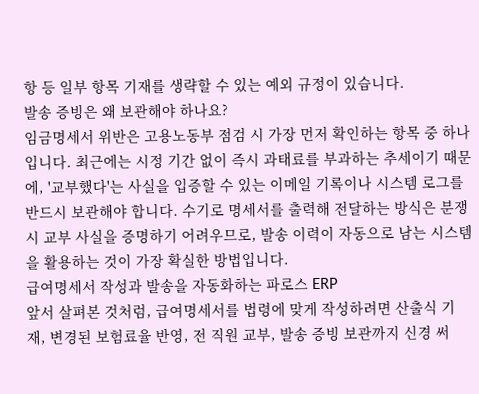항 등 일부 항목 기재를 생략할 수 있는 예외 규정이 있습니다.
발송 증빙은 왜 보관해야 하나요?
임금명세서 위반은 고용노동부 점검 시 가장 먼저 확인하는 항목 중 하나입니다. 최근에는 시정 기간 없이 즉시 과태료를 부과하는 추세이기 때문에, '교부했다'는 사실을 입증할 수 있는 이메일 기록이나 시스템 로그를 반드시 보관해야 합니다. 수기로 명세서를 출력해 전달하는 방식은 분쟁 시 교부 사실을 증명하기 어려우므로, 발송 이력이 자동으로 남는 시스템을 활용하는 것이 가장 확실한 방법입니다.
급여명세서 작성과 발송을 자동화하는 파로스 ERP
앞서 살펴본 것처럼, 급여명세서를 법령에 맞게 작성하려면 산출식 기재, 변경된 보험료율 반영, 전 직원 교부, 발송 증빙 보관까지 신경 써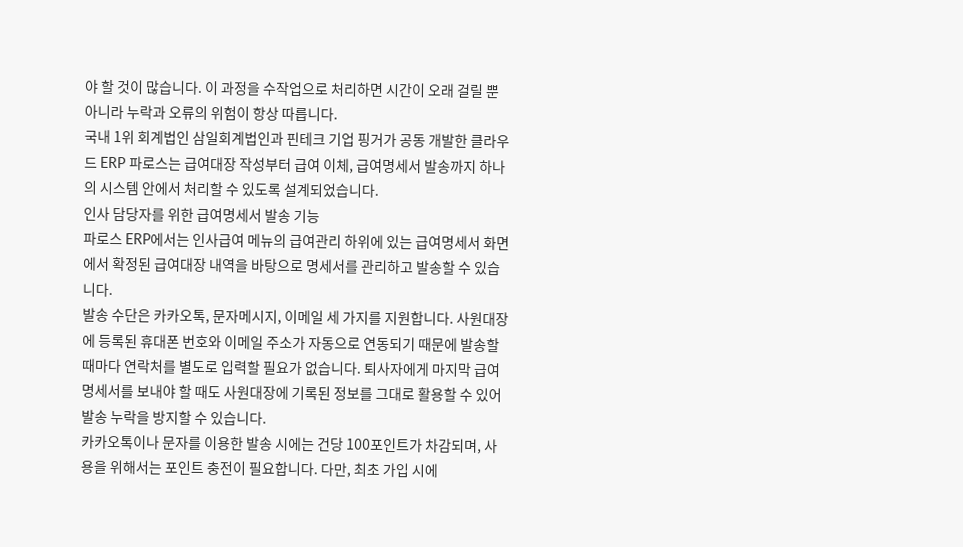야 할 것이 많습니다. 이 과정을 수작업으로 처리하면 시간이 오래 걸릴 뿐 아니라 누락과 오류의 위험이 항상 따릅니다.
국내 1위 회계법인 삼일회계법인과 핀테크 기업 핑거가 공동 개발한 클라우드 ERP 파로스는 급여대장 작성부터 급여 이체, 급여명세서 발송까지 하나의 시스템 안에서 처리할 수 있도록 설계되었습니다.
인사 담당자를 위한 급여명세서 발송 기능
파로스 ERP에서는 인사급여 메뉴의 급여관리 하위에 있는 급여명세서 화면에서 확정된 급여대장 내역을 바탕으로 명세서를 관리하고 발송할 수 있습니다.
발송 수단은 카카오톡, 문자메시지, 이메일 세 가지를 지원합니다. 사원대장에 등록된 휴대폰 번호와 이메일 주소가 자동으로 연동되기 때문에 발송할 때마다 연락처를 별도로 입력할 필요가 없습니다. 퇴사자에게 마지막 급여 명세서를 보내야 할 때도 사원대장에 기록된 정보를 그대로 활용할 수 있어 발송 누락을 방지할 수 있습니다.
카카오톡이나 문자를 이용한 발송 시에는 건당 100포인트가 차감되며, 사용을 위해서는 포인트 충전이 필요합니다. 다만, 최초 가입 시에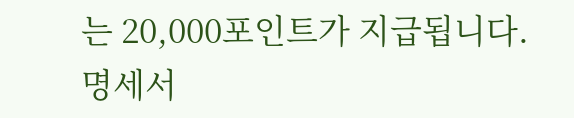는 20,000포인트가 지급됩니다.
명세서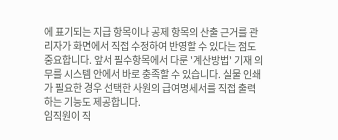에 표기되는 지급 항목이나 공제 항목의 산출 근거를 관리자가 화면에서 직접 수정하여 반영할 수 있다는 점도 중요합니다. 앞서 필수항목에서 다룬 '계산방법' 기재 의무를 시스템 안에서 바로 충족할 수 있습니다. 실물 인쇄가 필요한 경우 선택한 사원의 급여명세서를 직접 출력하는 기능도 제공합니다.
임직원이 직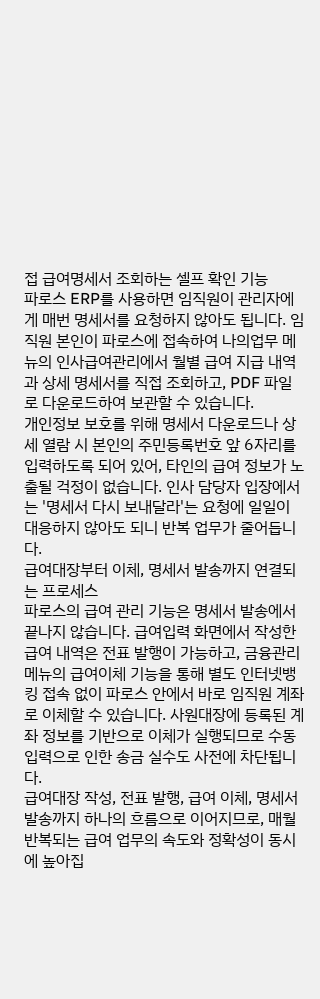접 급여명세서 조회하는 셀프 확인 기능
파로스 ERP를 사용하면 임직원이 관리자에게 매번 명세서를 요청하지 않아도 됩니다. 임직원 본인이 파로스에 접속하여 나의업무 메뉴의 인사급여관리에서 월별 급여 지급 내역과 상세 명세서를 직접 조회하고, PDF 파일로 다운로드하여 보관할 수 있습니다.
개인정보 보호를 위해 명세서 다운로드나 상세 열람 시 본인의 주민등록번호 앞 6자리를 입력하도록 되어 있어, 타인의 급여 정보가 노출될 걱정이 없습니다. 인사 담당자 입장에서는 '명세서 다시 보내달라'는 요청에 일일이 대응하지 않아도 되니 반복 업무가 줄어듭니다.
급여대장부터 이체, 명세서 발송까지 연결되는 프로세스
파로스의 급여 관리 기능은 명세서 발송에서 끝나지 않습니다. 급여입력 화면에서 작성한 급여 내역은 전표 발행이 가능하고, 금융관리 메뉴의 급여이체 기능을 통해 별도 인터넷뱅킹 접속 없이 파로스 안에서 바로 임직원 계좌로 이체할 수 있습니다. 사원대장에 등록된 계좌 정보를 기반으로 이체가 실행되므로 수동 입력으로 인한 송금 실수도 사전에 차단됩니다.
급여대장 작성, 전표 발행, 급여 이체, 명세서 발송까지 하나의 흐름으로 이어지므로, 매월 반복되는 급여 업무의 속도와 정확성이 동시에 높아집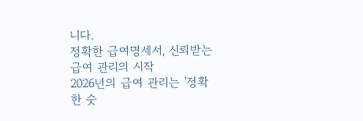니다.
정확한 급여명세서, 신뢰받는 급여 관리의 시작
2026년의 급여 관리는 '정확한 숫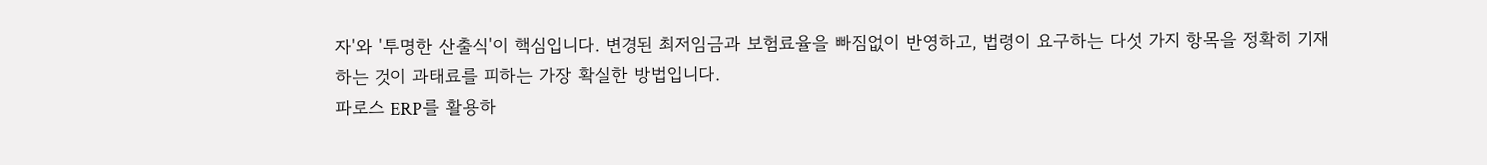자'와 '투명한 산출식'이 핵심입니다. 변경된 최저임금과 보험료율을 빠짐없이 반영하고, 법령이 요구하는 다섯 가지 항목을 정확히 기재하는 것이 과태료를 피하는 가장 확실한 방법입니다.
파로스 ERP를 활용하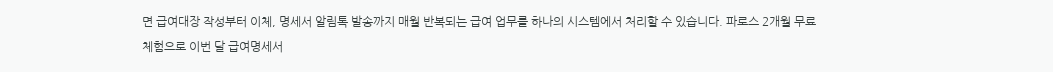면 급여대장 작성부터 이체, 명세서 알림톡 발송까지 매월 반복되는 급여 업무를 하나의 시스템에서 처리할 수 있습니다. 파로스 2개월 무료 체험으로 이번 달 급여명세서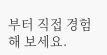부터 직접 경험해 보세요.